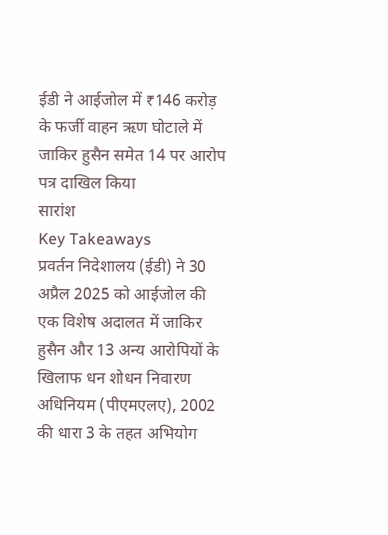ईडी ने आईजोल में ₹146 करोड़ के फर्जी वाहन ऋण घोटाले में जाकिर हुसैन समेत 14 पर आरोप पत्र दाखिल किया
सारांश
Key Takeaways
प्रवर्तन निदेशालय (ईडी) ने 30 अप्रैल 2025 को आईजोल की एक विशेष अदालत में जाकिर हुसैन और 13 अन्य आरोपियों के खिलाफ धन शोधन निवारण अधिनियम (पीएमएलए), 2002 की धारा 3 के तहत अभियोग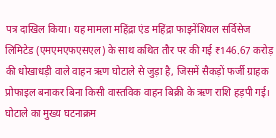पत्र दाखिल किया। यह मामला महिंद्रा एंड महिंद्रा फाइनेंशियल सर्विसेज लिमिटेड (एमएमएफएसएल) के साथ कथित तौर पर की गई ₹146.67 करोड़ की धोखाधड़ी वाले वाहन ऋण घोटाले से जुड़ा है, जिसमें सैकड़ों फर्जी ग्राहक प्रोफाइल बनाकर बिना किसी वास्तविक वाहन बिक्री के ऋण राशि हड़पी गई।
घोटाले का मुख्य घटनाक्रम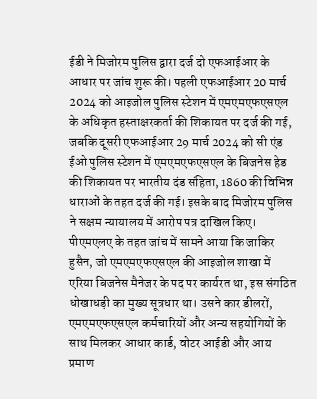ईडी ने मिजोरम पुलिस द्वारा दर्ज दो एफआईआर के आधार पर जांच शुरू की। पहली एफआईआर 20 मार्च 2024 को आइजोल पुलिस स्टेशन में एमएमएफएसएल के अधिकृत हस्ताक्षरकर्ता की शिकायत पर दर्ज की गई, जबकि दूसरी एफआईआर 29 मार्च 2024 को सी एंड ईओ पुलिस स्टेशन में एमएमएफएसएल के बिजनेस हेड की शिकायत पर भारतीय दंड संहिता, 1860 की विभिन्न धाराओं के तहत दर्ज की गई। इसके बाद मिजोरम पुलिस ने सक्षम न्यायालय में आरोप पत्र दाखिल किए।
पीएमएलए के तहत जांच में सामने आया कि जाकिर हुसैन, जो एमएमएफएसएल की आइजोल शाखा में एरिया बिजनेस मैनेजर के पद पर कार्यरत था, इस संगठित धोखाधड़ी का मुख्य सूत्रधार था। उसने कार डीलरों, एमएमएफएसएल कर्मचारियों और अन्य सहयोगियों के साथ मिलकर आधार कार्ड, वोटर आईडी और आय प्रमाण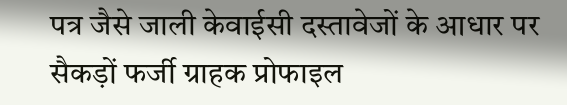पत्र जैसे जाली केवाईसी दस्तावेजों के आधार पर सैकड़ों फर्जी ग्राहक प्रोफाइल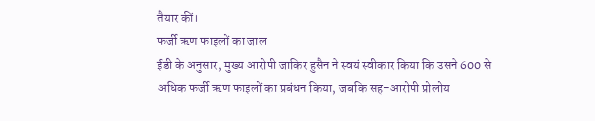तैयार कीं।
फर्जी ऋण फाइलों का जाल
ईडी के अनुसार, मुख्य आरोपी जाकिर हुसैन ने स्वयं स्वीकार किया कि उसने 600 से अधिक फर्जी ऋण फाइलों का प्रबंधन किया, जबकि सह-आरोपी प्रोलोय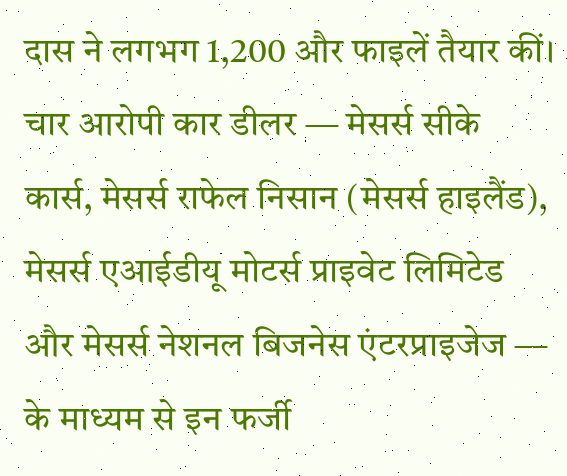दास ने लगभग 1,200 और फाइलें तैयार कीं। चार आरोपी कार डीलर — मेसर्स सीके कार्स, मेसर्स राफेल निसान (मेसर्स हाइलैंड), मेसर्स एआईडीयू मोटर्स प्राइवेट लिमिटेड और मेसर्स नेशनल बिजनेस एंटरप्राइजेज — के माध्यम से इन फर्जी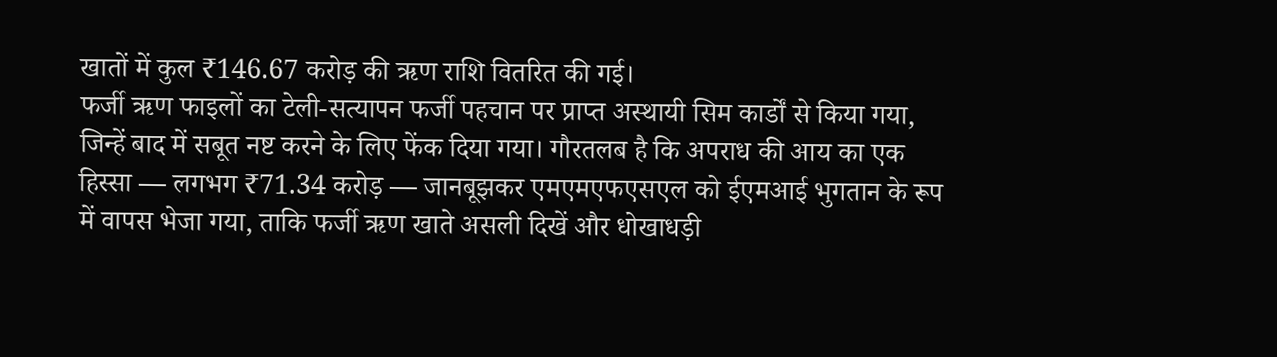खातों में कुल ₹146.67 करोड़ की ऋण राशि वितरित की गई।
फर्जी ऋण फाइलों का टेली-सत्यापन फर्जी पहचान पर प्राप्त अस्थायी सिम कार्डों से किया गया, जिन्हें बाद में सबूत नष्ट करने के लिए फेंक दिया गया। गौरतलब है कि अपराध की आय का एक हिस्सा — लगभग ₹71.34 करोड़ — जानबूझकर एमएमएफएसएल को ईएमआई भुगतान के रूप में वापस भेजा गया, ताकि फर्जी ऋण खाते असली दिखें और धोखाधड़ी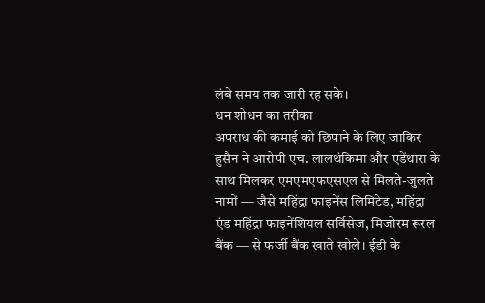लंबे समय तक जारी रह सके।
धन शोधन का तरीका
अपराध की कमाई को छिपाने के लिए जाकिर हुसैन ने आरोपी एच. लालथंकिमा और एडेंथारा के साथ मिलकर एमएमएफएसएल से मिलते-जुलते नामों — जैसे महिंद्रा फाइनेंस लिमिटेड, महिंद्रा एंड महिंद्रा फाइनेंशियल सर्विसेज, मिजोरम रूरल बैंक — से फर्जी बैंक खाते खोले। ईडी के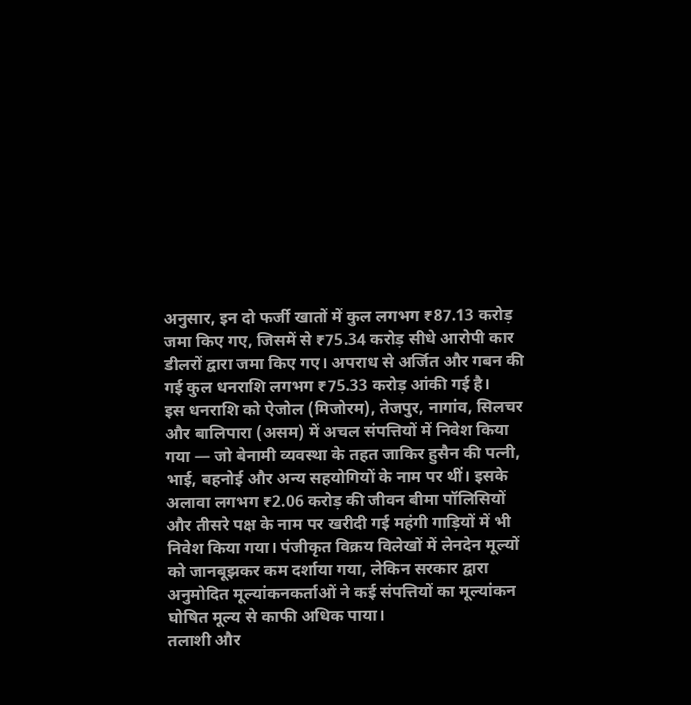अनुसार, इन दो फर्जी खातों में कुल लगभग ₹87.13 करोड़ जमा किए गए, जिसमें से ₹75.34 करोड़ सीधे आरोपी कार डीलरों द्वारा जमा किए गए। अपराध से अर्जित और गबन की गई कुल धनराशि लगभग ₹75.33 करोड़ आंकी गई है।
इस धनराशि को ऐजोल (मिजोरम), तेजपुर, नागांव, सिलचर और बालिपारा (असम) में अचल संपत्तियों में निवेश किया गया — जो बेनामी व्यवस्था के तहत जाकिर हुसैन की पत्नी, भाई, बहनोई और अन्य सहयोगियों के नाम पर थीं। इसके अलावा लगभग ₹2.06 करोड़ की जीवन बीमा पॉलिसियों और तीसरे पक्ष के नाम पर खरीदी गई महंगी गाड़ियों में भी निवेश किया गया। पंजीकृत विक्रय विलेखों में लेनदेन मूल्यों को जानबूझकर कम दर्शाया गया, लेकिन सरकार द्वारा अनुमोदित मूल्यांकनकर्ताओं ने कई संपत्तियों का मूल्यांकन घोषित मूल्य से काफी अधिक पाया।
तलाशी और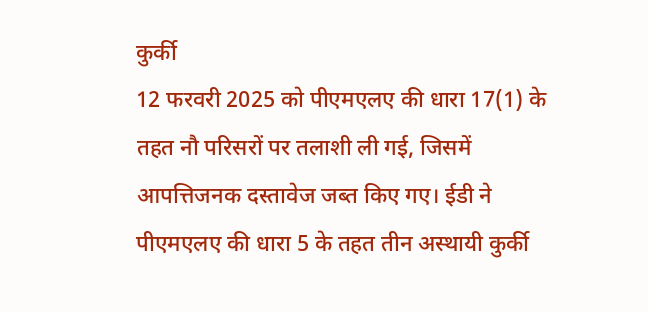कुर्की
12 फरवरी 2025 को पीएमएलए की धारा 17(1) के तहत नौ परिसरों पर तलाशी ली गई, जिसमें आपत्तिजनक दस्तावेज जब्त किए गए। ईडी ने पीएमएलए की धारा 5 के तहत तीन अस्थायी कुर्की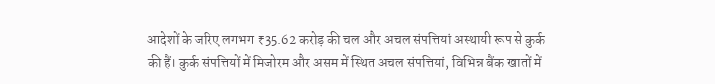आदेशों के जरिए लगभग ₹35.62 करोड़ की चल और अचल संपत्तियां अस्थायी रूप से कुर्क की हैं। कुर्क संपत्तियों में मिजोरम और असम में स्थित अचल संपत्तियां, विभिन्न बैंक खातों में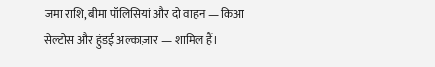जमा राशि, बीमा पॉलिसियां और दो वाहन — किआ सेल्टोस और हुंडई अल्काज़ार — शामिल हैं।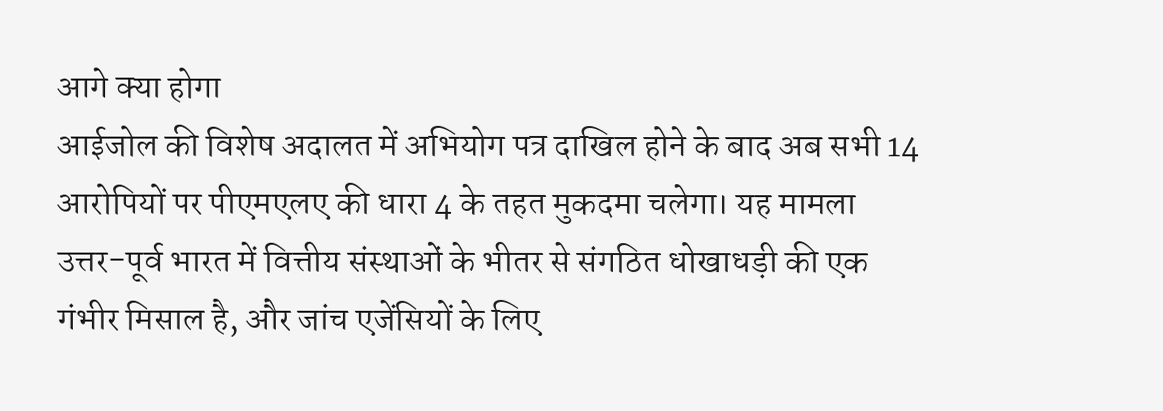आगे क्या होगा
आईजोल की विशेष अदालत में अभियोग पत्र दाखिल होने के बाद अब सभी 14 आरोपियों पर पीएमएलए की धारा 4 के तहत मुकदमा चलेगा। यह मामला उत्तर-पूर्व भारत में वित्तीय संस्थाओं के भीतर से संगठित धोखाधड़ी की एक गंभीर मिसाल है, और जांच एजेंसियों के लिए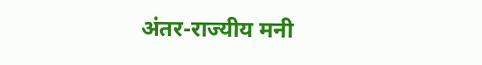अंतर-राज्यीय मनी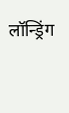लॉन्ड्रिंग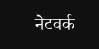नेटवर्क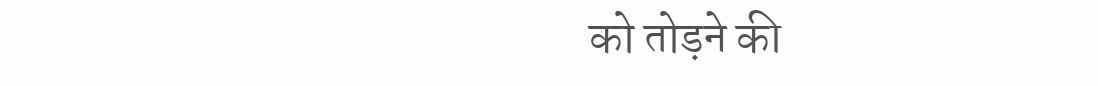को तोड़ने की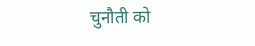चुनौती को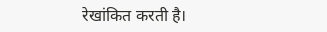रेखांकित करती है।